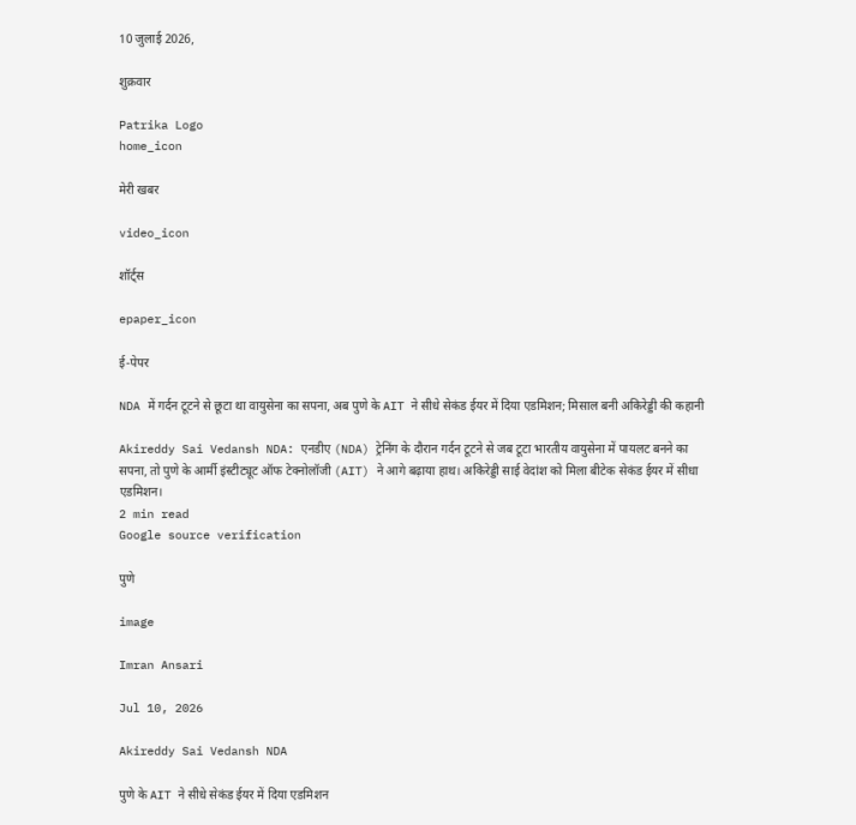10 जुलाई 2026,

शुक्रवार

Patrika Logo
home_icon

मेरी खबर

video_icon

शॉर्ट्स

epaper_icon

ई-पेपर

NDA में गर्दन टूटने से छूटा था वायुसेना का सपना, अब पुणे के AIT ने सीधे सेकंड ईयर में दिया एडमिशन; मिसाल बनी अकिरेड्डी की कहानी

Akireddy Sai Vedansh NDA: एनडीए (NDA) ट्रेनिंग के दौरान गर्दन टूटने से जब टूटा भारतीय वायुसेना में पायलट बनने का सपना, तो पुणे के आर्मी इंस्टीट्यूट ऑफ टेक्नोलॉजी (AIT) ने आगे बढ़ाया हाथ। अकिरेड्डी साई वेदांश को मिला बीटेक सेकंड ईयर में सीधा एडमिशन।
2 min read
Google source verification

पुणे

image

Imran Ansari

Jul 10, 2026

Akireddy Sai Vedansh NDA

पुणे के AIT ने सीधे सेकंड ईयर में दिया एडमिशन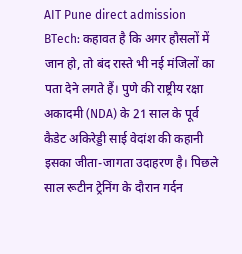AIT Pune direct admission BTech: कहावत है कि अगर हौसलों में जान हो, तो बंद रास्ते भी नई मंजिलों का पता देने लगते हैं। पुणे की राष्ट्रीय रक्षा अकादमी (NDA) के 21 साल के पूर्व कैडेट अकिरेड्डी साई वेदांश की कहानी इसका जीता-जागता उदाहरण है। पिछले साल रूटीन ट्रेनिंग के दौरान गर्दन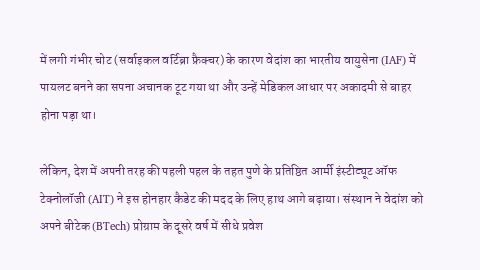में लगी गंभीर चोट (सर्वाइकल वर्टिब्रा फ्रैक्चर) के कारण वेदांश का भारतीय वायुसेना (IAF) में पायलट बनने का सपना अचानक टूट गया था और उन्हें मेडिकल आधार पर अकादमी से बाहर होना पड़ा था।

लेकिन, देश में अपनी तरह की पहली पहल के तहत पुणे के प्रतिष्ठित आर्मी इंस्टीट्यूट ऑफ टेक्नोलॉजी (AIT) ने इस होनहार कैडेट की मदद के लिए हाथ आगे बढ़ाया। संस्थान ने वेदांश को अपने बीटेक (BTech) प्रोग्राम के दूसरे वर्ष में सीधे प्रवेश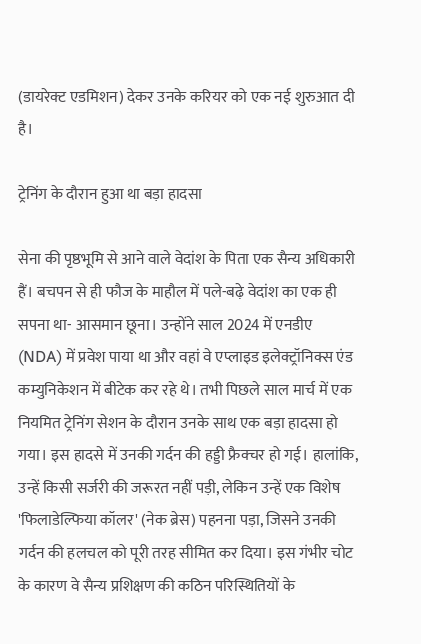(डायरेक्ट एडमिशन) देकर उनके करियर को एक नई शुरुआत दी है।

ट्रेनिंग के दौरान हुआ था बड़ा हादसा

सेना की पृष्ठभूमि से आने वाले वेदांश के पिता एक सैन्य अधिकारी हैं। बचपन से ही फौज के माहौल में पले-बढ़े वेदांश का एक ही सपना था- आसमान छूना। उन्होंने साल 2024 में एनडीए (NDA) में प्रवेश पाया था और वहां वे एप्लाइड इलेक्ट्रॉनिक्स एंड कम्युनिकेशन में बीटेक कर रहे थे। तभी पिछले साल मार्च में एक नियमित ट्रेनिंग सेशन के दौरान उनके साथ एक बड़ा हादसा हो गया। इस हादसे में उनकी गर्दन की हड्डी फ्रैक्चर हो गई। हालांकि, उन्हें किसी सर्जरी की जरूरत नहीं पड़ी, लेकिन उन्हें एक विशेष 'फिलाडेल्फिया कॉलर' (नेक ब्रेस) पहनना पड़ा, जिसने उनकी गर्दन की हलचल को पूरी तरह सीमित कर दिया। इस गंभीर चोट के कारण वे सैन्य प्रशिक्षण की कठिन परिस्थितियों के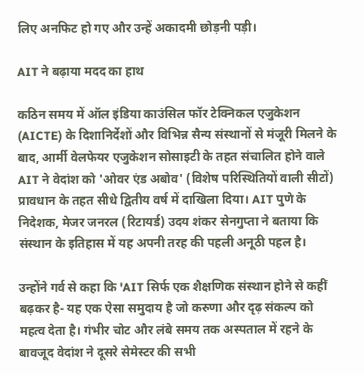लिए अनफिट हो गए और उन्हें अकादमी छोड़नी पड़ी।

AIT ने बढ़ाया मदद का हाथ

कठिन समय में ऑल इंडिया काउंसिल फॉर टेक्निकल एजुकेशन (AICTE) के दिशानिर्देशों और विभिन्न सैन्य संस्थानों से मंजूरी मिलने के बाद, आर्मी वेलफेयर एजुकेशन सोसाइटी के तहत संचालित होने वाले AIT ने वेदांश को 'ओवर एंड अबोव' (विशेष परिस्थितियों वाली सीटों) प्रावधान के तहत सीधे द्वितीय वर्ष में दाखिला दिया। AIT पुणे के निदेशक, मेजर जनरल (रिटायर्ड) उदय शंकर सेनगुप्ता ने बताया कि संस्थान के इतिहास में यह अपनी तरह की पहली अनूठी पहल है।

उन्होंने गर्व से कहा कि 'AIT सिर्फ एक शैक्षणिक संस्थान होने से कहीं बढ़कर है- यह एक ऐसा समुदाय है जो करुणा और दृढ़ संकल्प को महत्व देता है। गंभीर चोट और लंबे समय तक अस्पताल में रहने के बावजूद वेदांश ने दूसरे सेमेस्टर की सभी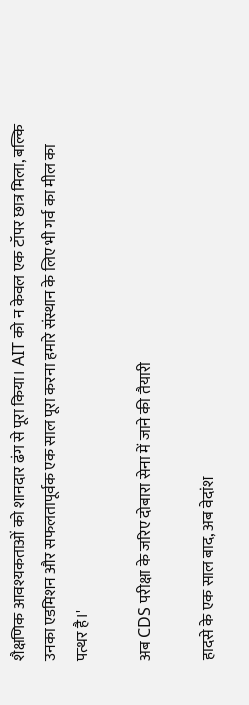शैक्षणिक आवश्यकताओं को शानदार ढंग से पूरा किया। AIT को न केवल एक टॉपर छात्र मिला, बल्कि उनका एडमिशन और सफलतापूर्वक एक साल पूरा करना हमारे संस्थान के लिए भी गर्व का मील का पत्थर है।'

अब CDS परीक्षा के जरिए दोबारा सेना में जाने की तैयारी

हादसे के एक साल बाद, अब वेदांश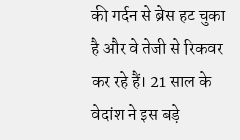की गर्दन से ब्रेस हट चुका है और वे तेजी से रिकवर कर रहे हैं। 21 साल के वेदांश ने इस बड़े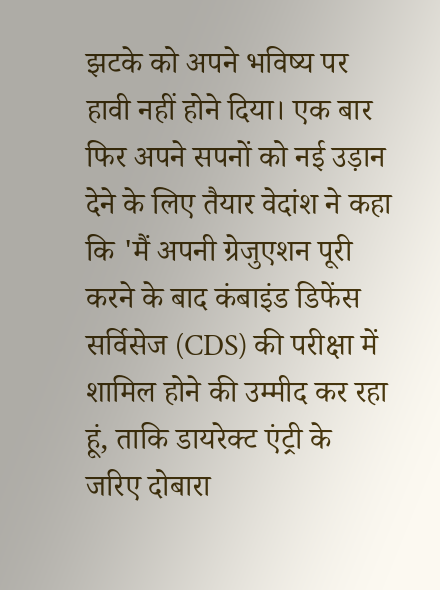झटके को अपने भविष्य पर हावी नहीं होने दिया। एक बार फिर अपने सपनों को नई उड़ान देने के लिए तैयार वेदांश ने कहा कि 'मैं अपनी ग्रेजुएशन पूरी करने के बाद कंबाइंड डिफेंस सर्विसेज (CDS) की परीक्षा में शामिल होने की उम्मीद कर रहा हूं, ताकि डायरेक्ट एंट्री के जरिए दोबारा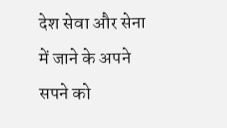देश सेवा और सेना में जाने के अपने सपने को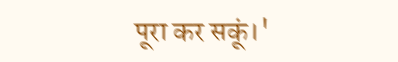पूरा कर सकूं।'